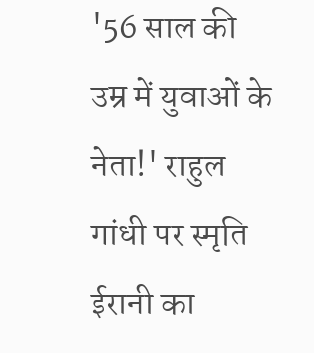'56 साल की उम्र में युवाओं के नेता!' राहुल गांधी पर स्मृति ईरानी का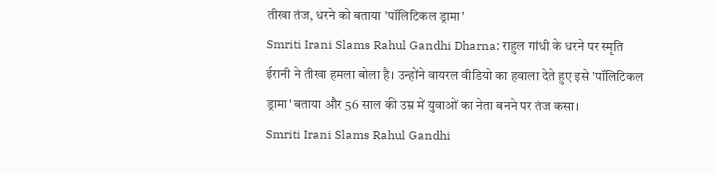तीखा तंज, धरने को बताया 'पॉलिटिकल ड्रामा'
Smriti Irani Slams Rahul Gandhi Dharna: राहुल गांधी के धरने पर स्मृति ईरानी ने तीखा हमला बोला है। उन्होंने वायरल वीडियो का हवाला देते हुए इसे 'पॉलिटिकल ड्रामा' बताया और 56 साल की उम्र में युवाओं का नेता बनने पर तंज कसा।
Smriti Irani Slams Rahul Gandhi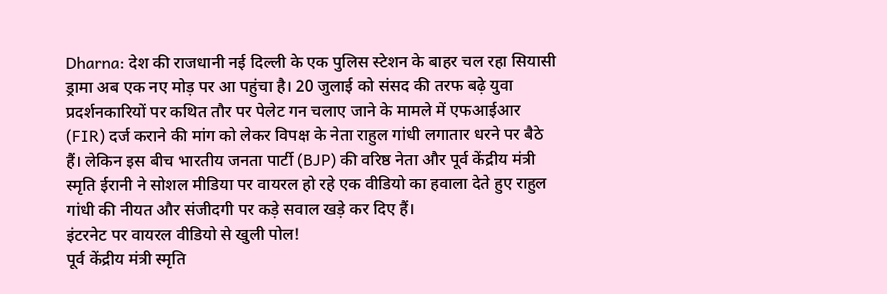Dharna: देश की राजधानी नई दिल्ली के एक पुलिस स्टेशन के बाहर चल रहा सियासी ड्रामा अब एक नए मोड़ पर आ पहुंचा है। 20 जुलाई को संसद की तरफ बढ़े युवा प्रदर्शनकारियों पर कथित तौर पर पेलेट गन चलाए जाने के मामले में एफआईआर (FIR) दर्ज कराने की मांग को लेकर विपक्ष के नेता राहुल गांधी लगातार धरने पर बैठे हैं। लेकिन इस बीच भारतीय जनता पार्टी (BJP) की वरिष्ठ नेता और पूर्व केंद्रीय मंत्री स्मृति ईरानी ने सोशल मीडिया पर वायरल हो रहे एक वीडियो का हवाला देते हुए राहुल गांधी की नीयत और संजीदगी पर कड़े सवाल खड़े कर दिए हैं।
इंटरनेट पर वायरल वीडियो से खुली पोल!
पूर्व केंद्रीय मंत्री स्मृति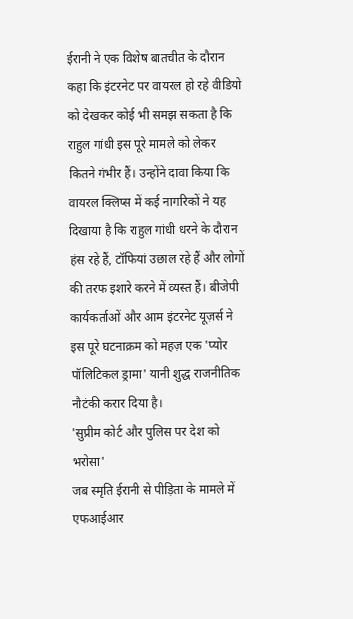ईरानी ने एक विशेष बातचीत के दौरान कहा कि इंटरनेट पर वायरल हो रहे वीडियो को देखकर कोई भी समझ सकता है कि राहुल गांधी इस पूरे मामले को लेकर कितने गंभीर हैं। उन्होंने दावा किया कि वायरल क्लिप्स में कई नागरिकों ने यह दिखाया है कि राहुल गांधी धरने के दौरान हंस रहे हैं, टॉफियां उछाल रहे हैं और लोगों की तरफ इशारे करने में व्यस्त हैं। बीजेपी कार्यकर्ताओं और आम इंटरनेट यूज़र्स ने इस पूरे घटनाक्रम को महज़ एक 'प्योर पॉलिटिकल ड्रामा' यानी शुद्ध राजनीतिक नौटंकी करार दिया है।
'सुप्रीम कोर्ट और पुलिस पर देश को भरोसा'
जब स्मृति ईरानी से पीड़िता के मामले में एफआईआर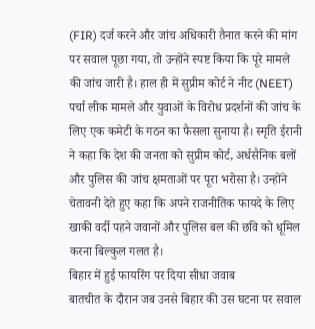(FIR) दर्ज करने और जांच अधिकारी तैनात करने की मांग पर सवाल पूछा गया, तो उन्होंने स्पष्ट किया कि पूरे मामले की जांच जारी है। हाल ही में सुप्रीम कोर्ट ने नीट (NEET) पर्चा लीक मामले और युवाओं के विरोध प्रदर्शनों की जांच के लिए एक कमेटी के गठन का फैसला सुनाया है। स्मृति ईरानी ने कहा कि देश की जनता को सुप्रीम कोर्ट, अर्धसैनिक बलों और पुलिस की जांच क्षमताओं पर पूरा भरोसा है। उन्होंने चेतावनी देते हुए कहा कि अपने राजनीतिक फायदे के लिए खाकी वर्दी पहने जवानों और पुलिस बल की छवि को धूमिल करना बिल्कुल गलत है।
बिहार में हुई फायरिंग पर दिया सीधा जवाब
बातचीत के दौरान जब उनसे बिहार की उस घटना पर सवाल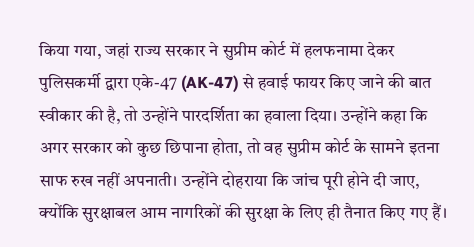किया गया, जहां राज्य सरकार ने सुप्रीम कोर्ट में हलफनामा देकर पुलिसकर्मी द्वारा एके-47 (AK-47) से हवाई फायर किए जाने की बात स्वीकार की है, तो उन्होंने पारदर्शिता का हवाला दिया। उन्होंने कहा कि अगर सरकार को कुछ छिपाना होता, तो वह सुप्रीम कोर्ट के सामने इतना साफ रुख नहीं अपनाती। उन्होंने दोहराया कि जांच पूरी होने दी जाए, क्योंकि सुरक्षाबल आम नागरिकों की सुरक्षा के लिए ही तैनात किए गए हैं।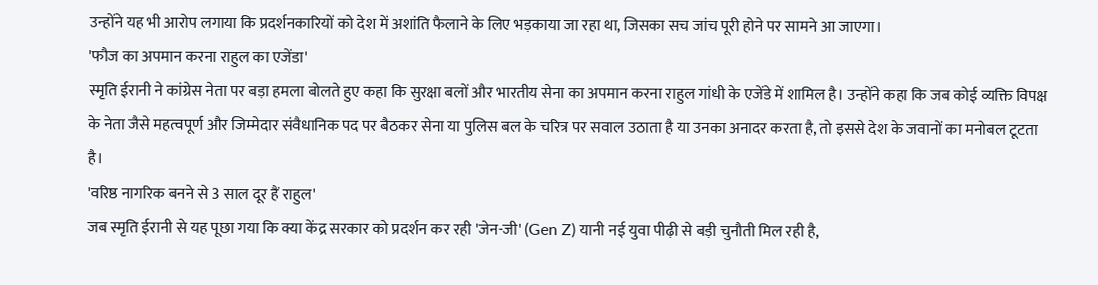उन्होंने यह भी आरोप लगाया कि प्रदर्शनकारियों को देश में अशांति फैलाने के लिए भड़काया जा रहा था, जिसका सच जांच पूरी होने पर सामने आ जाएगा।
'फौज का अपमान करना राहुल का एजेंडा'
स्मृति ईरानी ने कांग्रेस नेता पर बड़ा हमला बोलते हुए कहा कि सुरक्षा बलों और भारतीय सेना का अपमान करना राहुल गांधी के एजेंडे में शामिल है। उन्होंने कहा कि जब कोई व्यक्ति विपक्ष के नेता जैसे महत्वपूर्ण और जिम्मेदार संवैधानिक पद पर बैठकर सेना या पुलिस बल के चरित्र पर सवाल उठाता है या उनका अनादर करता है, तो इससे देश के जवानों का मनोबल टूटता है।
'वरिष्ठ नागरिक बनने से 3 साल दूर हैं राहुल'
जब स्मृति ईरानी से यह पूछा गया कि क्या केंद्र सरकार को प्रदर्शन कर रही 'जेन-जी' (Gen Z) यानी नई युवा पीढ़ी से बड़ी चुनौती मिल रही है,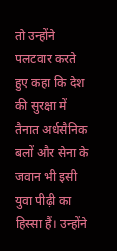तो उन्होंने पलटवार करते हुए कहा कि देश की सुरक्षा में तैनात अर्धसैनिक बलों और सेना के जवान भी इसी युवा पीढ़ी का हिस्सा हैं। उन्होंने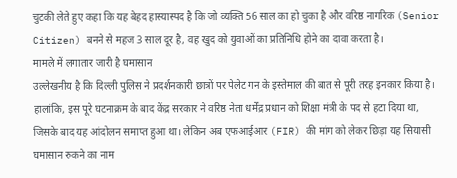चुटकी लेते हुए कहा कि यह बेहद हास्यास्पद है कि जो व्यक्ति 56 साल का हो चुका है और वरिष्ठ नागरिक (Senior Citizen) बनने से महज 3 साल दूर है, वह खुद को युवाओं का प्रतिनिधि होने का दावा करता है।
मामले में लगातार जारी है घमासान
उल्लेखनीय है कि दिल्ली पुलिस ने प्रदर्शनकारी छात्रों पर पेलेट गन के इस्तेमाल की बात से पूरी तरह इनकार किया है। हालांकि, इस पूरे घटनाक्रम के बाद केंद्र सरकार ने वरिष्ठ नेता धर्मेंद्र प्रधान को शिक्षा मंत्री के पद से हटा दिया था, जिसके बाद यह आंदोलन समाप्त हुआ था। लेकिन अब एफआईआर (FIR) की मांग को लेकर छिड़ा यह सियासी घमासान रुकने का नाम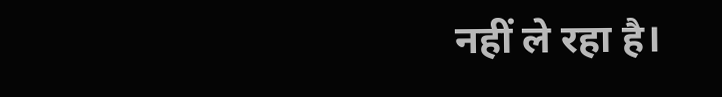नहीं ले रहा है।